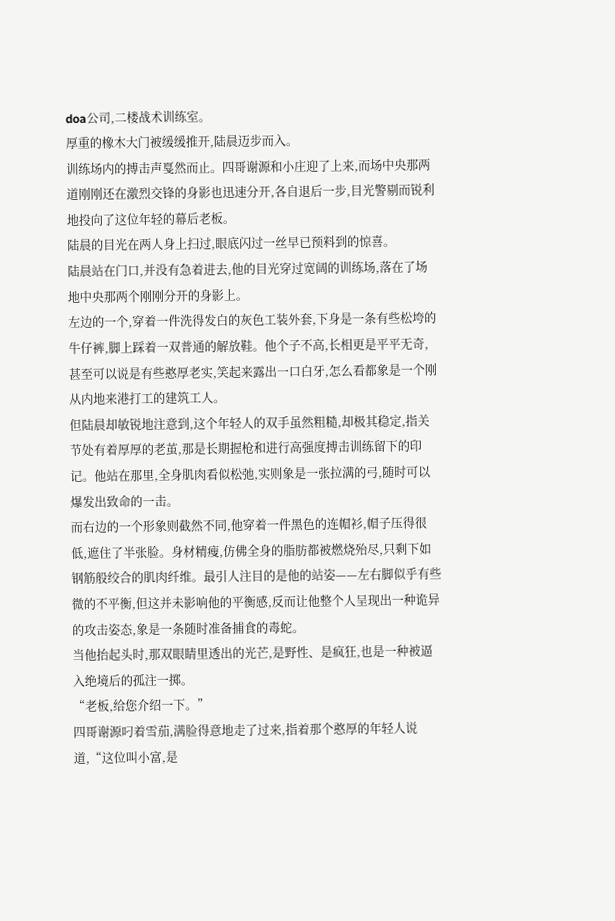doa公司,二楼战术训练室。
厚重的橡木大门被缓缓推开,陆晨迈步而入。
训练场内的搏击声戛然而止。四哥谢源和小庄迎了上来,而场中央那两道刚刚还在激烈交锋的身影也迅速分开,各自退后一步,目光警剔而锐利地投向了这位年轻的幕后老板。
陆晨的目光在两人身上扫过,眼底闪过一丝早已预料到的惊喜。
陆晨站在门口,并没有急着进去,他的目光穿过宽阔的训练场,落在了场地中央那两个刚刚分开的身影上。
左边的一个,穿着一件洗得发白的灰色工装外套,下身是一条有些松垮的牛仔裤,脚上踩着一双普通的解放鞋。他个子不高,长相更是平平无奇,甚至可以说是有些憨厚老实,笑起来露出一口白牙,怎么看都象是一个刚从内地来港打工的建筑工人。
但陆晨却敏锐地注意到,这个年轻人的双手虽然粗糙,却极其稳定,指关节处有着厚厚的老茧,那是长期握枪和进行高强度搏击训练留下的印记。他站在那里,全身肌肉看似松弛,实则象是一张拉满的弓,随时可以爆发出致命的一击。
而右边的一个形象则截然不同,他穿着一件黑色的连帽衫,帽子压得很低,遮住了半张脸。身材精瘦,仿佛全身的脂肪都被燃烧殆尽,只剩下如钢筋般绞合的肌肉纤维。最引人注目的是他的站姿——左右脚似乎有些微的不平衡,但这并未影响他的平衡感,反而让他整个人呈现出一种诡异的攻击姿态,象是一条随时准备捕食的毒蛇。
当他抬起头时,那双眼睛里透出的光芒,是野性、是疯狂,也是一种被逼入绝境后的孤注一掷。
“老板,给您介绍一下。”
四哥谢源叼着雪茄,满脸得意地走了过来,指着那个憨厚的年轻人说道,“这位叫小富,是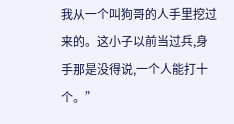我从一个叫狗哥的人手里挖过来的。这小子以前当过兵,身手那是没得说,一个人能打十个。”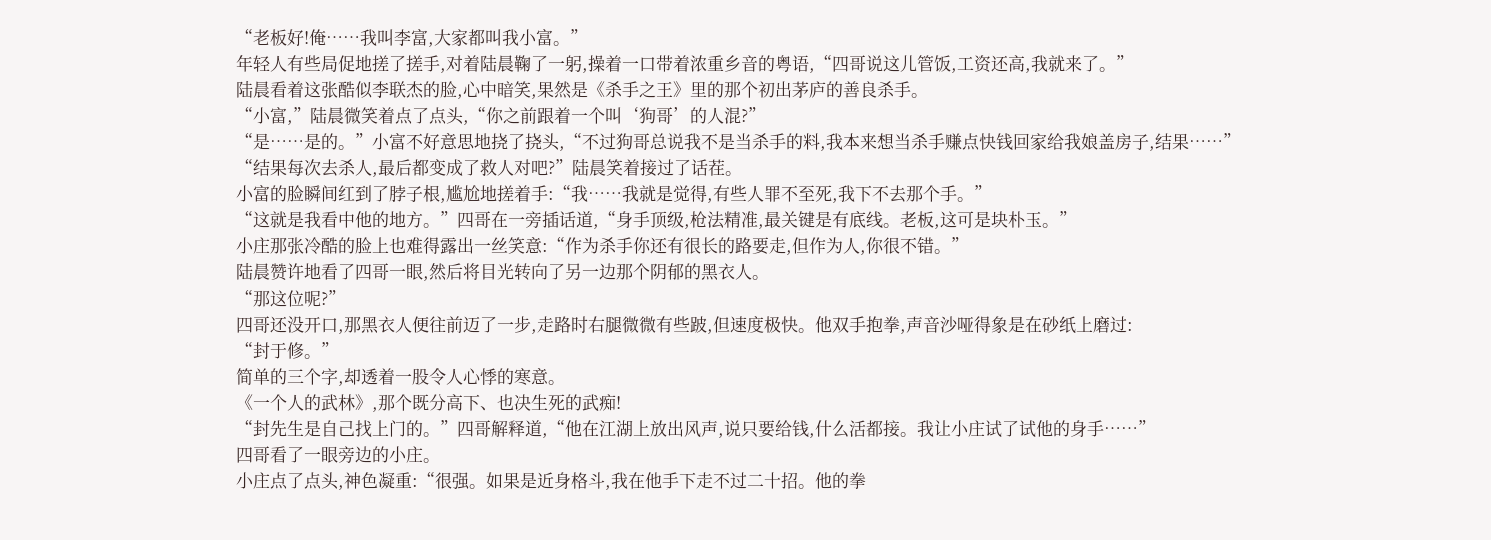“老板好!俺……我叫李富,大家都叫我小富。”
年轻人有些局促地搓了搓手,对着陆晨鞠了一躬,操着一口带着浓重乡音的粤语,“四哥说这儿管饭,工资还高,我就来了。”
陆晨看着这张酷似李联杰的脸,心中暗笑,果然是《杀手之王》里的那个初出茅庐的善良杀手。
“小富,”陆晨微笑着点了点头,“你之前跟着一个叫‘狗哥’的人混?”
“是……是的。”小富不好意思地挠了挠头,“不过狗哥总说我不是当杀手的料,我本来想当杀手赚点快钱回家给我娘盖房子,结果……”
“结果每次去杀人,最后都变成了救人对吧?”陆晨笑着接过了话茬。
小富的脸瞬间红到了脖子根,尴尬地搓着手:“我……我就是觉得,有些人罪不至死,我下不去那个手。”
“这就是我看中他的地方。”四哥在一旁插话道,“身手顶级,枪法精准,最关键是有底线。老板,这可是块朴玉。”
小庄那张冷酷的脸上也难得露出一丝笑意:“作为杀手你还有很长的路要走,但作为人,你很不错。”
陆晨赞许地看了四哥一眼,然后将目光转向了另一边那个阴郁的黑衣人。
“那这位呢?”
四哥还没开口,那黑衣人便往前迈了一步,走路时右腿微微有些跛,但速度极快。他双手抱拳,声音沙哑得象是在砂纸上磨过:
“封于修。”
简单的三个字,却透着一股令人心悸的寒意。
《一个人的武林》,那个既分高下、也决生死的武痴!
“封先生是自己找上门的。”四哥解释道,“他在江湖上放出风声,说只要给钱,什么活都接。我让小庄试了试他的身手……”
四哥看了一眼旁边的小庄。
小庄点了点头,神色凝重:“很强。如果是近身格斗,我在他手下走不过二十招。他的拳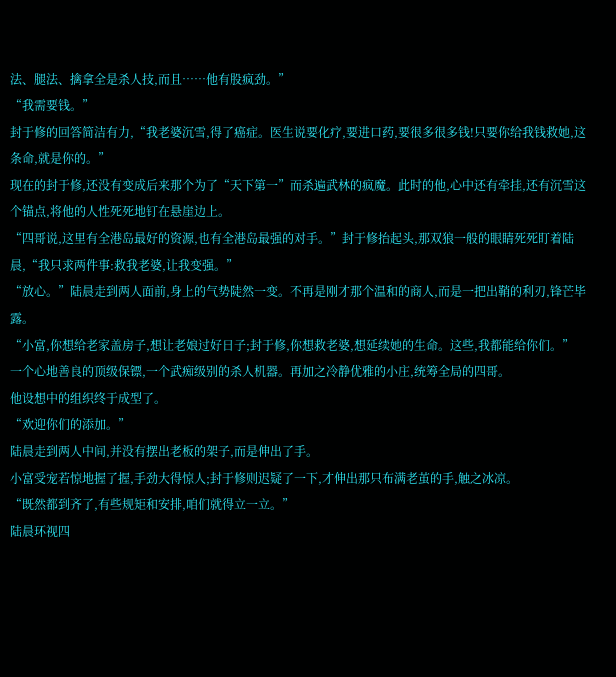法、腿法、擒拿全是杀人技,而且……他有股疯劲。”
“我需要钱。”
封于修的回答简洁有力,“我老婆沉雪,得了癌症。医生说要化疗,要进口药,要很多很多钱!只要你给我钱救她,这条命,就是你的。”
现在的封于修,还没有变成后来那个为了“天下第一”而杀遍武林的疯魔。此时的他,心中还有牵挂,还有沉雪这个锚点,将他的人性死死地钉在悬崖边上。
“四哥说,这里有全港岛最好的资源,也有全港岛最强的对手。”封于修抬起头,那双狼一般的眼睛死死盯着陆晨,“我只求两件事:救我老婆,让我变强。”
“放心。”陆晨走到两人面前,身上的气势陡然一变。不再是刚才那个温和的商人,而是一把出鞘的利刃,锋芒毕露。
“小富,你想给老家盖房子,想让老娘过好日子;封于修,你想救老婆,想延续她的生命。这些,我都能给你们。”
一个心地善良的顶级保镖,一个武痴级别的杀人机器。再加之冷静优雅的小庄,统筹全局的四哥。
他设想中的组织终于成型了。
“欢迎你们的添加。”
陆晨走到两人中间,并没有摆出老板的架子,而是伸出了手。
小富受宠若惊地握了握,手劲大得惊人;封于修则迟疑了一下,才伸出那只布满老茧的手,触之冰凉。
“既然都到齐了,有些规矩和安排,咱们就得立一立。”
陆晨环视四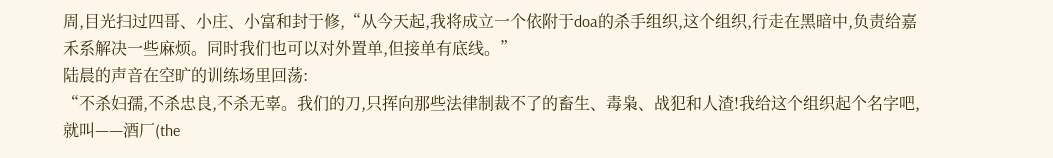周,目光扫过四哥、小庄、小富和封于修,“从今天起,我将成立一个依附于doa的杀手组织,这个组织,行走在黑暗中,负责给嘉禾系解决一些麻烦。同时我们也可以对外置单,但接单有底线。”
陆晨的声音在空旷的训练场里回荡:
“不杀妇孺,不杀忠良,不杀无辜。我们的刀,只挥向那些法律制裁不了的畜生、毒枭、战犯和人渣!我给这个组织起个名字吧,就叫——酒厂(the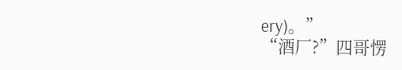ery)。”
“酒厂?”四哥愣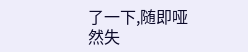了一下,随即哑然失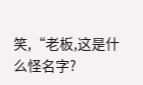笑,“老板,这是什么怪名字?